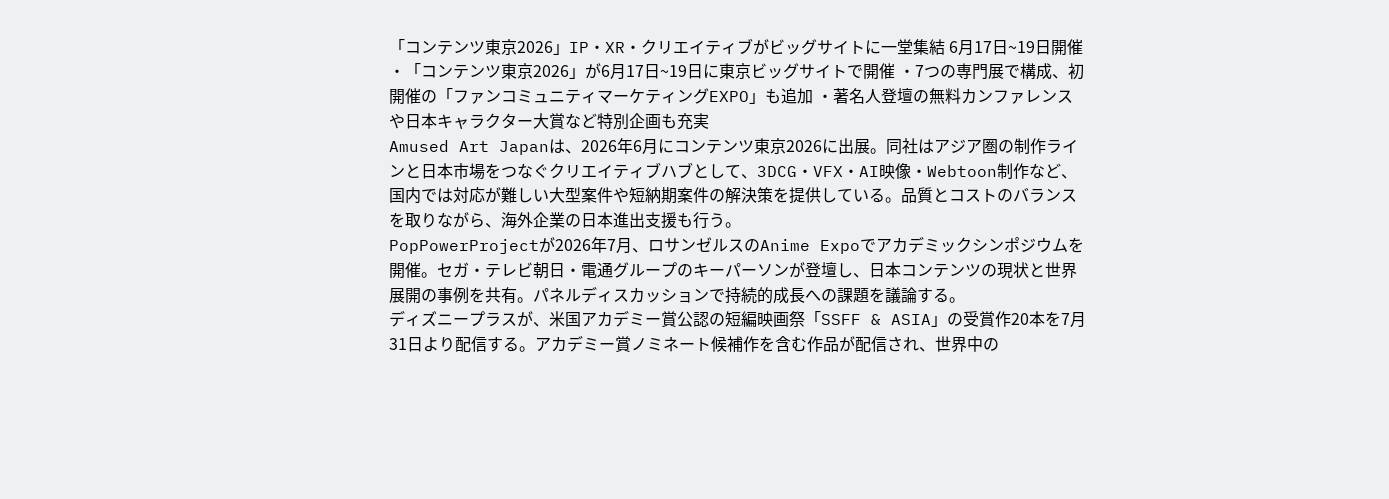「コンテンツ東京2026」IP・XR・クリエイティブがビッグサイトに一堂集結 6月17日~19日開催
・「コンテンツ東京2026」が6月17日~19日に東京ビッグサイトで開催 ・7つの専門展で構成、初開催の「ファンコミュニティマーケティングEXPO」も追加 ・著名人登壇の無料カンファレンスや日本キャラクター大賞など特別企画も充実
Amused Art Japanは、2026年6月にコンテンツ東京2026に出展。同社はアジア圏の制作ラインと日本市場をつなぐクリエイティブハブとして、3DCG・VFX・AI映像・Webtoon制作など、国内では対応が難しい大型案件や短納期案件の解決策を提供している。品質とコストのバランスを取りながら、海外企業の日本進出支援も行う。
PopPowerProjectが2026年7月、ロサンゼルスのAnime Expoでアカデミックシンポジウムを開催。セガ・テレビ朝日・電通グループのキーパーソンが登壇し、日本コンテンツの現状と世界展開の事例を共有。パネルディスカッションで持続的成長への課題を議論する。
ディズニープラスが、米国アカデミー賞公認の短編映画祭「SSFF & ASIA」の受賞作20本を7月31日より配信する。アカデミー賞ノミネート候補作を含む作品が配信され、世界中の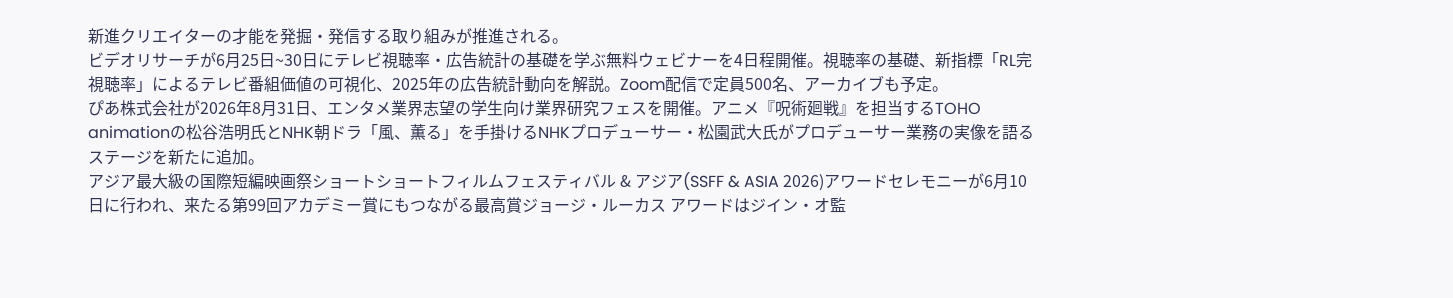新進クリエイターの才能を発掘・発信する取り組みが推進される。
ビデオリサーチが6月25日~30日にテレビ視聴率・広告統計の基礎を学ぶ無料ウェビナーを4日程開催。視聴率の基礎、新指標「RL完視聴率」によるテレビ番組価値の可視化、2025年の広告統計動向を解説。Zoom配信で定員500名、アーカイブも予定。
ぴあ株式会社が2026年8月31日、エンタメ業界志望の学生向け業界研究フェスを開催。アニメ『呪術廻戦』を担当するTOHO animationの松谷浩明氏とNHK朝ドラ「風、薫る」を手掛けるNHKプロデューサー・松園武大氏がプロデューサー業務の実像を語るステージを新たに追加。
アジア最大級の国際短編映画祭ショートショートフィルムフェスティバル & アジア(SSFF & ASIA 2026)アワードセレモニーが6月10日に行われ、来たる第99回アカデミー賞にもつながる最高賞ジョージ・ルーカス アワードはジイン・オ監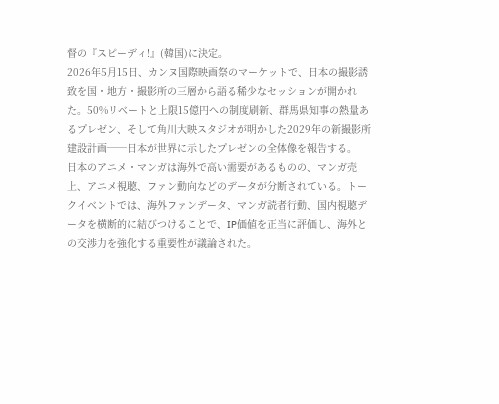督の『スピーディ!』(韓国)に決定。
2026年5月15日、カンヌ国際映画祭のマーケットで、日本の撮影誘致を国・地方・撮影所の三層から語る稀少なセッションが開かれた。50%リベートと上限15億円への制度刷新、群馬県知事の熱量あるプレゼン、そして角川大映スタジオが明かした2029年の新撮影所建設計画──日本が世界に示したプレゼンの全体像を報告する。
日本のアニメ・マンガは海外で高い需要があるものの、マンガ売上、アニメ視聴、ファン動向などのデータが分断されている。トークイベントでは、海外ファンデータ、マンガ読者行動、国内視聴データを横断的に結びつけることで、IP価値を正当に評価し、海外との交渉力を強化する重要性が議論された。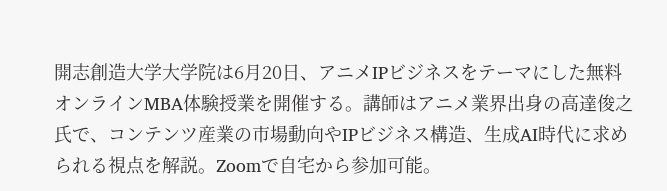開志創造大学大学院は6月20日、アニメIPビジネスをテーマにした無料オンラインMBA体験授業を開催する。講師はアニメ業界出身の高達俊之氏で、コンテンツ産業の市場動向やIPビジネス構造、生成AI時代に求められる視点を解説。Zoomで自宅から参加可能。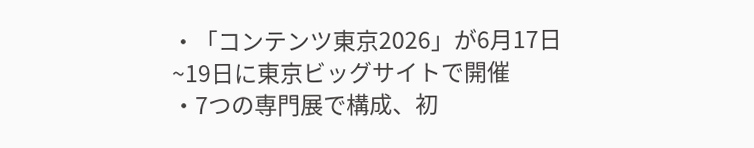・「コンテンツ東京2026」が6月17日~19日に東京ビッグサイトで開催
・7つの専門展で構成、初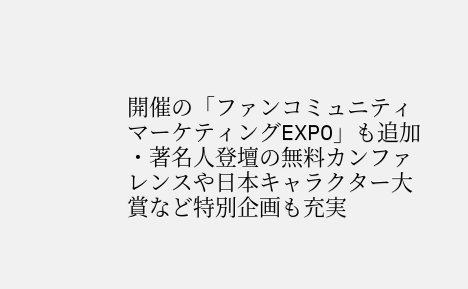開催の「ファンコミュニティマーケティングEXPO」も追加
・著名人登壇の無料カンファレンスや日本キャラクター大賞など特別企画も充実